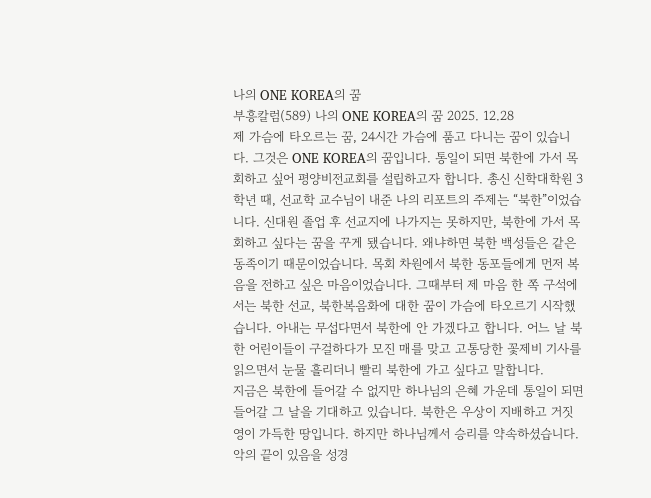나의 ONE KOREA의 꿈
부흥칼럼(589) 나의 ONE KOREA의 꿈 2025. 12.28
제 가슴에 타오르는 꿈, 24시간 가슴에 품고 다니는 꿈이 있습니다. 그것은 ONE KOREA의 꿈입니다. 통일이 되면 북한에 가서 목회하고 싶어 평양비전교회를 설립하고자 합니다. 총신 신학대학원 3학년 때, 선교학 교수님이 내준 나의 리포트의 주제는 “북한”이었습니다. 신대원 졸업 후 선교지에 나가지는 못하지만, 북한에 가서 목회하고 싶다는 꿈을 꾸게 됐습니다. 왜냐하면 북한 백성들은 같은 동족이기 때문이었습니다. 목회 차원에서 북한 동포들에게 먼저 복음을 전하고 싶은 마음이었습니다. 그때부터 제 마음 한 쪽 구석에서는 북한 선교, 북한복음화에 대한 꿈이 가슴에 타오르기 시작했습니다. 아내는 무섭다면서 북한에 안 가겠다고 합니다. 어느 날 북한 어린이들이 구걸하다가 모진 매를 맞고 고통당한 꽃제비 기사를 읽으면서 눈물 흘리더니 빨리 북한에 가고 싶다고 말합니다.
지금은 북한에 들어갈 수 없지만 하나님의 은혜 가운데 통일이 되면 들어갈 그 날을 기대하고 있습니다. 북한은 우상이 지배하고 거짓 영이 가득한 땅입니다. 하지만 하나님께서 승리를 약속하셨습니다. 악의 끝이 있음을 성경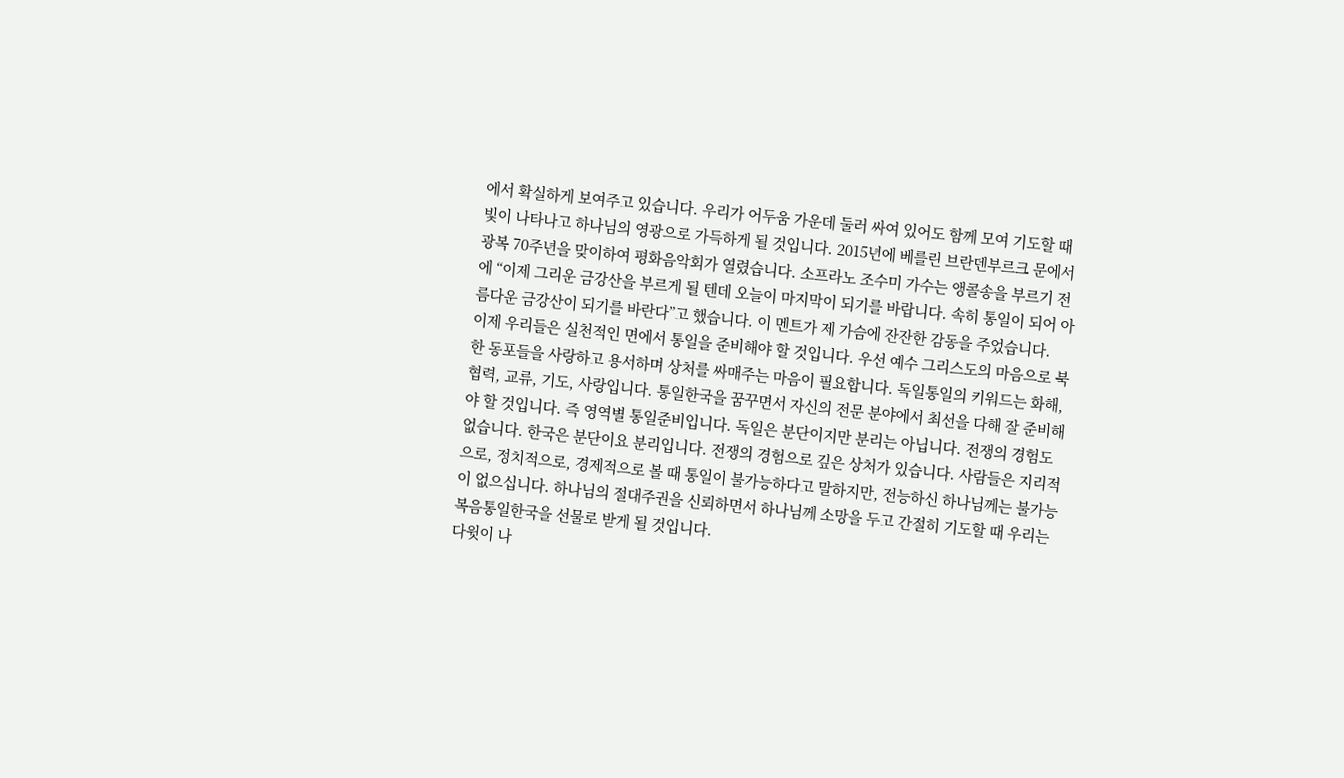에서 확실하게 보여주고 있습니다. 우리가 어두움 가운데 둘러 싸여 있어도 함께 모여 기도할 때 빛이 나타나고 하나님의 영광으로 가득하게 될 것입니다. 2015년에 베를린 브란덴부르크 문에서 광복 70주년을 맞이하여 평화음악회가 열렸습니다. 소프라노 조수미 가수는 앵콜송을 부르기 전에 “이제 그리운 금강산을 부르게 될 텐데 오늘이 마지막이 되기를 바랍니다. 속히 통일이 되어 아름다운 금강산이 되기를 바란다”고 했습니다. 이 멘트가 제 가슴에 잔잔한 감동을 주었습니다.
이제 우리들은 실천적인 면에서 통일을 준비해야 할 것입니다. 우선 예수 그리스도의 마음으로 북한 동포들을 사랑하고 용서하며 상처를 싸매주는 마음이 필요합니다. 독일통일의 키워드는 화해, 협력, 교류, 기도, 사랑입니다. 통일한국을 꿈꾸면서 자신의 전문 분야에서 최선을 다해 잘 준비해야 할 것입니다. 즉 영역별 통일준비입니다. 독일은 분단이지만 분리는 아닙니다. 전쟁의 경험도 없습니다. 한국은 분단이요 분리입니다. 전쟁의 경험으로 깊은 상처가 있습니다. 사람들은 지리적으로, 정치적으로, 경제적으로 볼 때 통일이 불가능하다고 말하지만, 전능하신 하나님께는 불가능이 없으십니다. 하나님의 절대주권을 신뢰하면서 하나님께 소망을 두고 간절히 기도할 때 우리는 복음통일한국을 선물로 받게 될 것입니다.
다윗이 나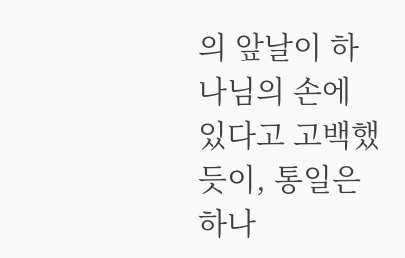의 앞날이 하나님의 손에 있다고 고백했듯이, 통일은 하나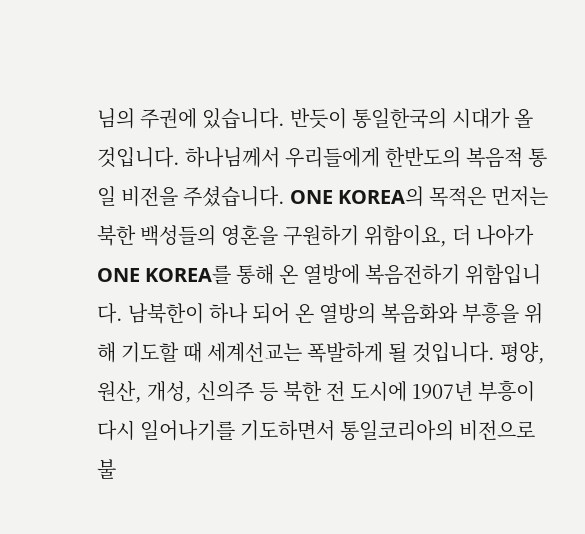님의 주권에 있습니다. 반듯이 통일한국의 시대가 올 것입니다. 하나님께서 우리들에게 한반도의 복음적 통일 비전을 주셨습니다. ONE KOREA의 목적은 먼저는 북한 백성들의 영혼을 구원하기 위함이요, 더 나아가 ONE KOREA를 통해 온 열방에 복음전하기 위함입니다. 남북한이 하나 되어 온 열방의 복음화와 부흥을 위해 기도할 때 세계선교는 폭발하게 될 것입니다. 평양, 원산, 개성, 신의주 등 북한 전 도시에 1907년 부흥이 다시 일어나기를 기도하면서 통일코리아의 비전으로 불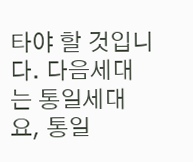타야 할 것입니다. 다음세대는 통일세대요, 통일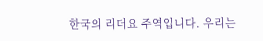한국의 리더요 주역입니다. 우리는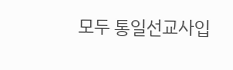모두 통일선교사입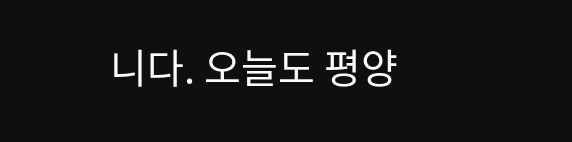니다. 오늘도 평양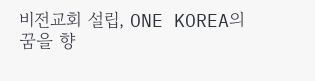비전교회 설립, ONE KOREA의 꿈을 향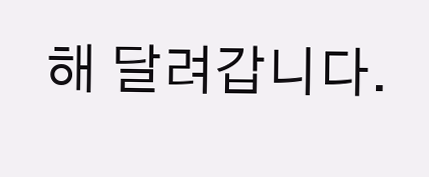해 달려갑니다.